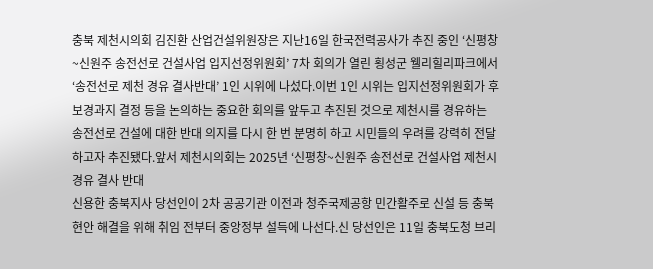충북 제천시의회 김진환 산업건설위원장은 지난16일 한국전력공사가 추진 중인 ‘신평창~신원주 송전선로 건설사업 입지선정위원회’ 7차 회의가 열린 횡성군 웰리힐리파크에서 ‘송전선로 제천 경유 결사반대’ 1인 시위에 나섰다.이번 1인 시위는 입지선정위원회가 후보경과지 결정 등을 논의하는 중요한 회의를 앞두고 추진된 것으로 제천시를 경유하는 송전선로 건설에 대한 반대 의지를 다시 한 번 분명히 하고 시민들의 우려를 강력히 전달하고자 추진됐다.앞서 제천시의회는 2025년 ‘신평창~신원주 송전선로 건설사업 제천시 경유 결사 반대
신용한 충북지사 당선인이 2차 공공기관 이전과 청주국제공항 민간활주로 신설 등 충북 현안 해결을 위해 취임 전부터 중앙정부 설득에 나선다.신 당선인은 11일 충북도청 브리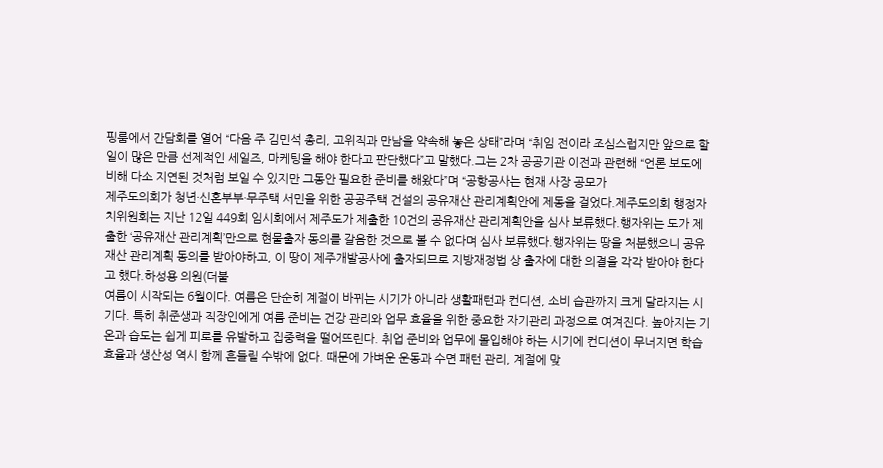핑룸에서 간담회를 열어 “다음 주 김민석 총리, 고위직과 만남을 약속해 놓은 상태”라며 “취임 전이라 조심스럽지만 앞으로 할 일이 많은 만큼 선제적인 세일즈, 마케팅을 해야 한다고 판단했다”고 말했다.그는 2차 공공기관 이전과 관련해 “언론 보도에 비해 다소 지연된 것처럼 보일 수 있지만 그동안 필요한 준비를 해왔다”며 “공항공사는 현재 사장 공모가
제주도의회가 청년·신혼부부·무주택 서민을 위한 공공주택 건설의 공유재산 관리계획안에 제동을 걸었다.제주도의회 행정자치위원회는 지난 12일 449회 임시회에서 제주도가 제출한 10건의 공유재산 관리계획안을 심사 보류했다.행자위는 도가 제출한 ‘공유재산 관리계획’만으로 현물출자 동의를 갈음한 것으로 볼 수 없다며 심사 보류했다.행자위는 땅을 처분했으니 공유재산 관리계획 동의를 받아야하고, 이 땅이 제주개발공사에 출자되므로 지방재정법 상 출자에 대한 의결을 각각 받아야 한다고 했다.하성용 의원(더불
여름이 시작되는 6월이다. 여름은 단순히 계절이 바뀌는 시기가 아니라 생활패턴과 컨디션, 소비 습관까지 크게 달라지는 시기다. 특히 취준생과 직장인에게 여름 준비는 건강 관리와 업무 효율을 위한 중요한 자기관리 과정으로 여겨진다. 높아지는 기온과 습도는 쉽게 피로를 유발하고 집중력을 떨어뜨린다. 취업 준비와 업무에 몰입해야 하는 시기에 컨디션이 무너지면 학습 효율과 생산성 역시 함께 흔들릴 수밖에 없다. 때문에 가벼운 운동과 수면 패턴 관리, 계절에 맞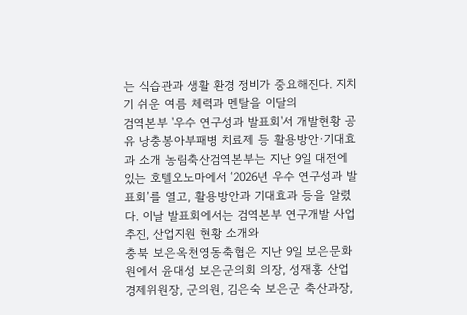는 식습관과 생활 환경 정비가 중요해진다. 지치기 쉬운 여름 체력과 멘탈을 이달의
검역본부 '우수 연구성과 발표회'서 개발현황 공유 낭충봉아부패병 치료제 등 활용방안·기대효과 소개 농림축산검역본부는 지난 9일 대전에 있는 호텔오노마에서 ‘2026년 우수 연구성과 발표회’를 열고, 활용방안과 기대효과 등을 알렸다. 이날 발표회에서는 검역본부 연구개발 사업 추진, 산업지원 현황 소개와
충북 보은옥천영동축협은 지난 9일 보은문화원에서 윤대성 보은군의회 의장, 성재홍 산업경제위원장, 군의원, 김은숙 보은군 축산과장,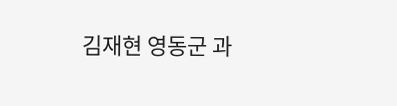김재현 영동군 과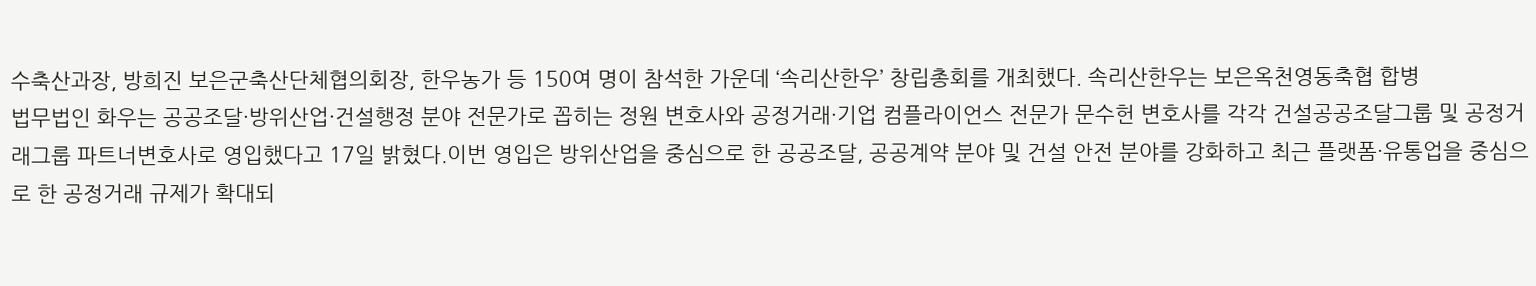수축산과장, 방희진 보은군축산단체협의회장, 한우농가 등 150여 명이 참석한 가운데 ‘속리산한우’ 창립총회를 개최했다. 속리산한우는 보은옥천영동축협 합병
법무법인 화우는 공공조달·방위산업·건설행정 분야 전문가로 꼽히는 정원 변호사와 공정거래·기업 컴플라이언스 전문가 문수헌 변호사를 각각 건설공공조달그룹 및 공정거래그룹 파트너변호사로 영입했다고 17일 밝혔다.이번 영입은 방위산업을 중심으로 한 공공조달, 공공계약 분야 및 건설 안전 분야를 강화하고 최근 플랫폼·유통업을 중심으로 한 공정거래 규제가 확대되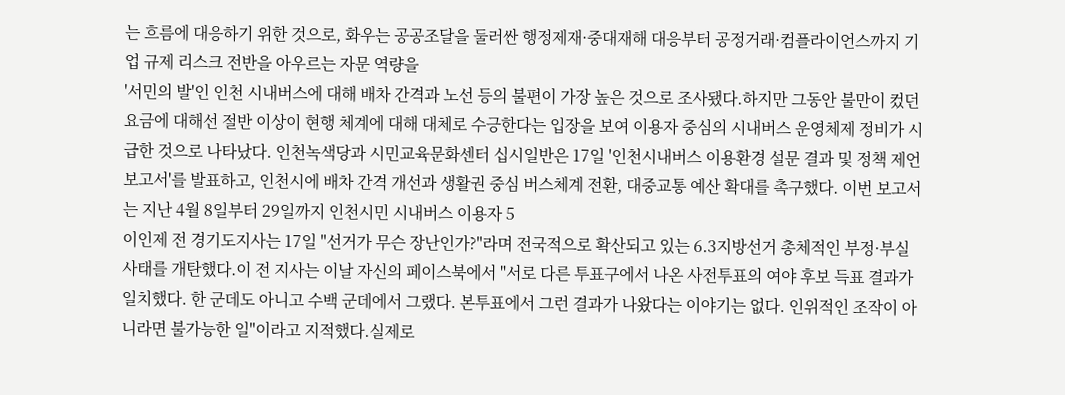는 흐름에 대응하기 위한 것으로, 화우는 공공조달을 둘러싼 행정제재·중대재해 대응부터 공정거래·컴플라이언스까지 기업 규제 리스크 전반을 아우르는 자문 역량을
'서민의 발'인 인천 시내버스에 대해 배차 간격과 노선 등의 불편이 가장 높은 것으로 조사됐다.하지만 그동안 불만이 컸던 요금에 대해선 절반 이상이 현행 체계에 대해 대체로 수긍한다는 입장을 보여 이용자 중심의 시내버스 운영체제 정비가 시급한 것으로 나타났다. 인천녹색당과 시민교육문화센터 십시일반은 17일 '인천시내버스 이용환경 설문 결과 및 정책 제언 보고서'를 발표하고, 인천시에 배차 간격 개선과 생활권 중심 버스체계 전환, 대중교통 예산 확대를 촉구했다. 이번 보고서는 지난 4월 8일부터 29일까지 인천시민 시내버스 이용자 5
이인제 전 경기도지사는 17일 "선거가 무슨 장난인가?"라며 전국적으로 확산되고 있는 6.3지방선거 총체적인 부정·부실 사태를 개탄했다.이 전 지사는 이날 자신의 페이스북에서 "서로 다른 투표구에서 나온 사전투표의 여야 후보 득표 결과가 일치했다. 한 군데도 아니고 수백 군데에서 그랬다. 본투표에서 그런 결과가 나왔다는 이야기는 없다. 인위적인 조작이 아니라면 불가능한 일"이라고 지적했다.실제로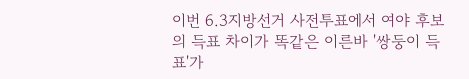이번 6.3지방선거 사전투표에서 여야 후보의 득표 차이가 똑같은 이른바 '쌍둥이 득표'가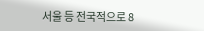서울 등 전국적으로 8